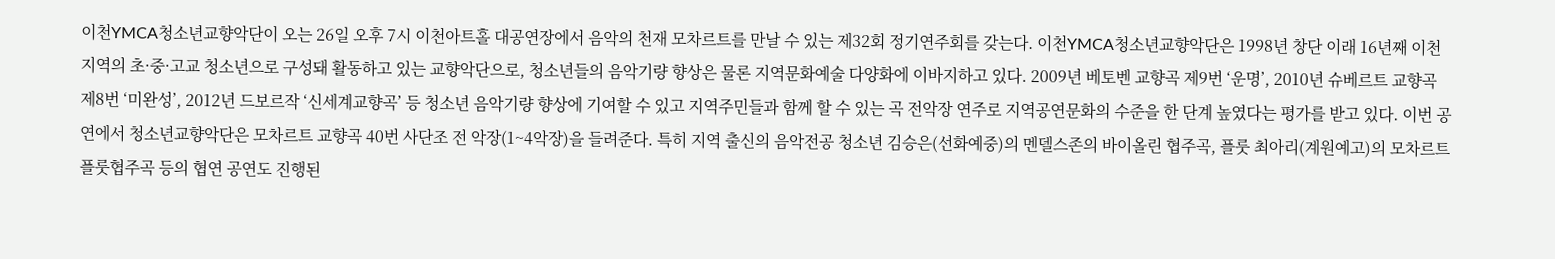이천YMCA청소년교향악단이 오는 26일 오후 7시 이천아트홀 대공연장에서 음악의 천재 모차르트를 만날 수 있는 제32회 정기연주회를 갖는다. 이천YMCA청소년교향악단은 1998년 창단 이래 16년째 이천 지역의 초·중·고교 청소년으로 구성돼 활동하고 있는 교향악단으로, 청소년들의 음악기량 향상은 물론 지역문화예술 다양화에 이바지하고 있다. 2009년 베토벤 교향곡 제9번 ‘운명’, 2010년 슈베르트 교향곡 제8번 ‘미완성’, 2012년 드보르작 ‘신세계교향곡’ 등 청소년 음악기량 향상에 기여할 수 있고 지역주민들과 함께 할 수 있는 곡 전악장 연주로 지역공연문화의 수준을 한 단계 높였다는 평가를 받고 있다. 이번 공연에서 청소년교향악단은 모차르트 교향곡 40번 사단조 전 악장(1~4악장)을 들려준다. 특히 지역 출신의 음악전공 청소년 김승은(선화예중)의 멘델스존의 바이올린 협주곡, 플룻 최아리(계원예고)의 모차르트 플룻협주곡 등의 협연 공연도 진행된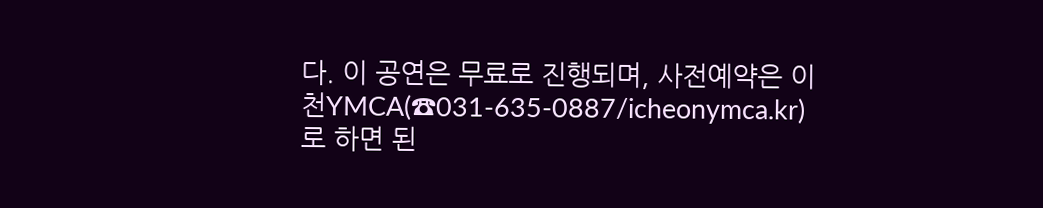다. 이 공연은 무료로 진행되며, 사전예약은 이천YMCA(☎031-635-0887/icheonymca.kr)로 하면 된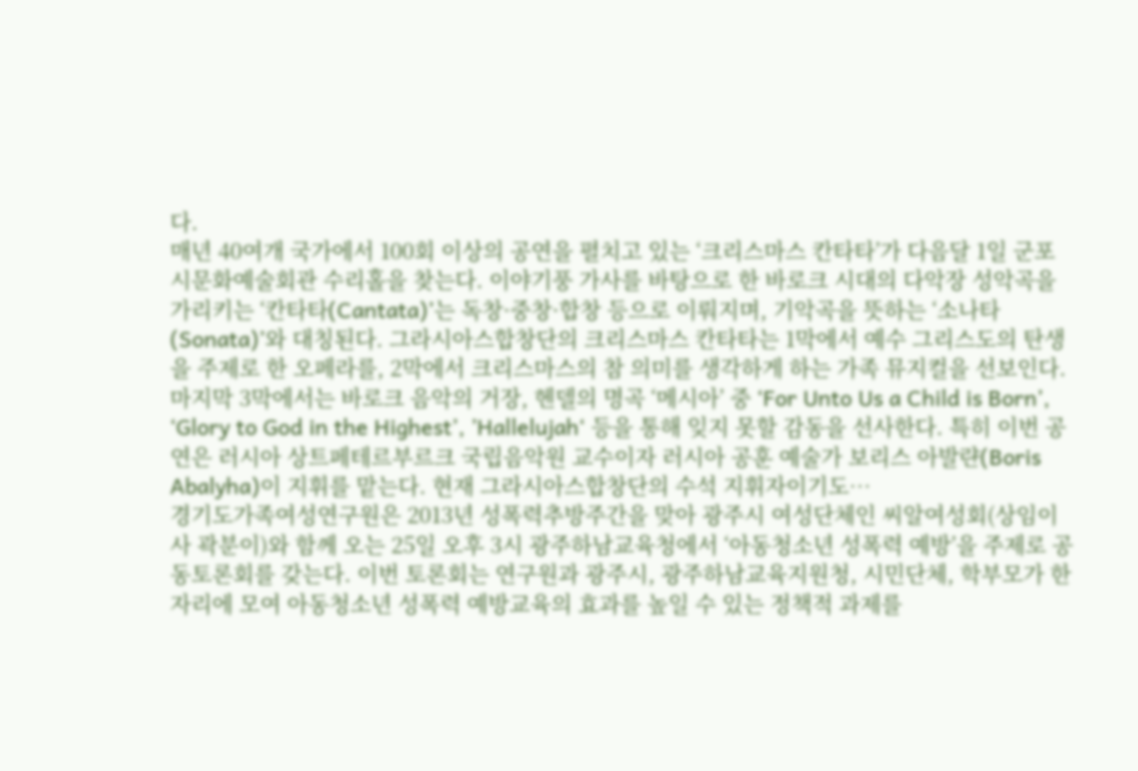다.
매년 40여개 국가에서 100회 이상의 공연을 펼치고 있는 ‘크리스마스 칸타타’가 다음달 1일 군포시문화예술회관 수리홀을 찾는다. 이야기풍 가사를 바탕으로 한 바로크 시대의 다악장 성악곡을 가리키는 ‘칸타타(Cantata)’는 독창·중창·합창 등으로 이뤄지며, 기악곡을 뜻하는 ‘소나타(Sonata)’와 대칭된다. 그라시아스합창단의 크리스마스 칸타타는 1막에서 예수 그리스도의 탄생을 주제로 한 오페라를, 2막에서 크리스마스의 참 의미를 생각하게 하는 가족 뮤지컬을 선보인다. 마지막 3막에서는 바로크 음악의 거장, 헨델의 명곡 ‘메시아’ 중 ‘For Unto Us a Child is Born’, ‘Glory to God in the Highest’, ’Hallelujah‘ 등을 통해 잊지 못할 감동을 선사한다. 특히 이번 공연은 러시아 상트페테르부르크 국립음악원 교수이자 러시아 공훈 예술가 보리스 아발랸(Boris Abalyha)이 지휘를 맡는다. 현재 그라시아스합창단의 수석 지휘자이기도…
경기도가족여성연구원은 2013년 성폭력추방주간을 맞아 광주시 여성단체인 씨알여성회(상임이사 곽분이)와 함께 오는 25일 오후 3시 광주하남교육청에서 ‘아동청소년 성폭력 예방’을 주제로 공동토론회를 갖는다. 이번 토론회는 연구원과 광주시, 광주하남교육지원청, 시민단체, 학부모가 한자리에 모여 아동청소년 성폭력 예방교육의 효과를 높일 수 있는 정책적 과제를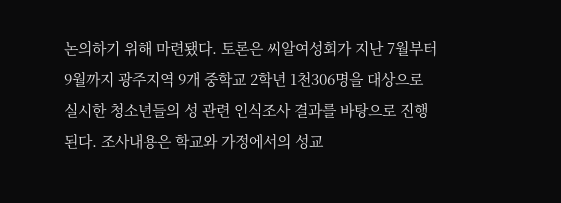논의하기 위해 마련됐다. 토론은 씨알여성회가 지난 7월부터 9월까지 광주지역 9개 중학교 2학년 1천306명을 대상으로 실시한 청소년들의 성 관련 인식조사 결과를 바탕으로 진행된다. 조사내용은 학교와 가정에서의 성교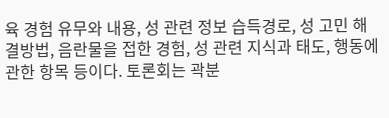육 경험 유무와 내용, 성 관련 정보 습득경로, 성 고민 해결방법, 음란물을 접한 경험, 성 관련 지식과 태도, 행동에 관한 항목 등이다. 토론회는 곽분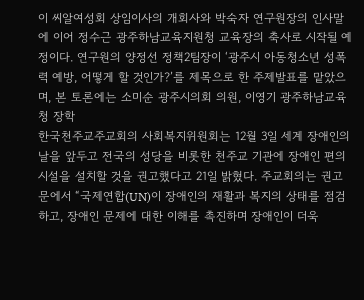이 씨알여성회 상임이사의 개회사와 박숙자 연구원장의 인사말에 이어 정수근 광주하남교육지원청 교육장의 축사로 시작될 예정이다. 연구원의 양정선 정책2팀장이 ‘광주시 아동청소년 성폭력 예방, 어떻게 할 것인가?’를 제목으로 한 주제발표를 맡았으며, 본 토론에는 소미순 광주시의회 의원, 이영기 광주하남교육청 장학
한국천주교주교회의 사회복지위원회는 12월 3일 세계 장애인의 날을 앞두고 전국의 성당을 비롯한 천주교 기관에 장애인 편의시설을 설치할 것을 권고했다고 21일 밝혔다. 주교회의는 권고문에서 “국제연합(UN)이 장애인의 재활과 복지의 상태를 점검하고, 장애인 문제에 대한 이해를 촉진하며 장애인이 더욱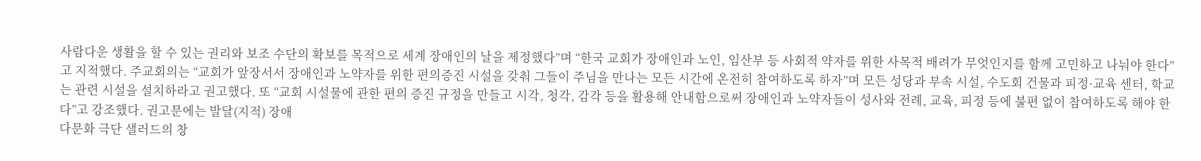사람다운 생활을 할 수 있는 권리와 보조 수단의 확보를 목적으로 세계 장애인의 날을 제정했다”며 “한국 교회가 장애인과 노인, 임산부 등 사회적 약자를 위한 사목적 배려가 무엇인지를 함께 고민하고 나눠야 한다”고 지적했다. 주교회의는 “교회가 앞장서서 장애인과 노약자를 위한 편의증진 시설을 갖춰 그들이 주님을 만나는 모든 시간에 온전히 참여하도록 하자”며 모든 성당과 부속 시설, 수도회 건물과 피정·교육 센터, 학교는 관련 시설을 설치하라고 권고했다. 또 “교회 시설물에 관한 편의 증진 규정을 만들고 시각, 청각, 감각 등을 활용해 안내함으로써 장애인과 노약자들이 성사와 전례, 교육, 피정 등에 불편 없이 참여하도록 해야 한다”고 강조했다. 권고문에는 발달(지적) 장애
다문화 극단 샐러드의 창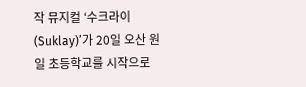작 뮤지컬 ‘수크라이(Suklay)’가 20일 오산 원일 초등학교를 시작으로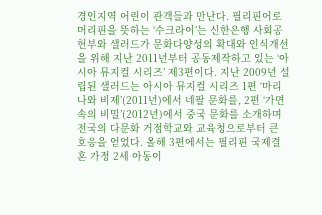경인지역 어린이 관객들과 만난다. 필리핀어로 머리핀을 뜻하는 ‘수크라이’는 신한은행 사회공헌부와 샐러드가 문화다양성의 확대와 인식개선을 위해 지난 2011년부터 공동제작하고 있는 ‘아시아 뮤지컬 시리즈’ 제3편이다. 지난 2009년 설립된 샐러드는 아시아 뮤지컬 시리즈 1편 ‘마리나와 비제’(2011년)에서 네팔 문화를, 2편 ‘가면 속의 비밀’(2012년)에서 중국 문화를 소개하며 전국의 다문화 거점학교와 교육청으로부터 큰 호응을 얻었다. 올해 3편에서는 필리핀 국제결혼 가정 2세 아동이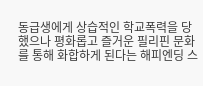동급생에게 상습적인 학교폭력을 당했으나 평화롭고 즐거운 필리핀 문화를 통해 화합하게 된다는 해피엔딩 스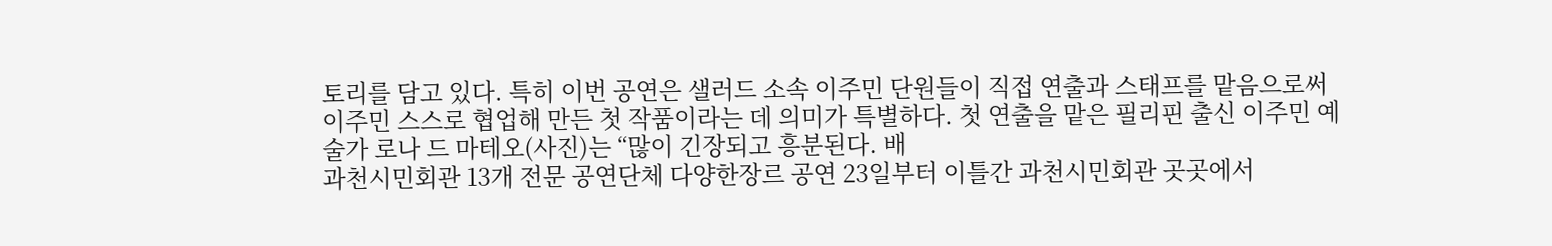토리를 담고 있다. 특히 이번 공연은 샐러드 소속 이주민 단원들이 직접 연출과 스태프를 맡음으로써 이주민 스스로 협업해 만든 첫 작품이라는 데 의미가 특별하다. 첫 연출을 맡은 필리핀 출신 이주민 예술가 로나 드 마테오(사진)는 “많이 긴장되고 흥분된다. 배
과천시민회관 13개 전문 공연단체 다양한장르 공연 23일부터 이틀간 과천시민회관 곳곳에서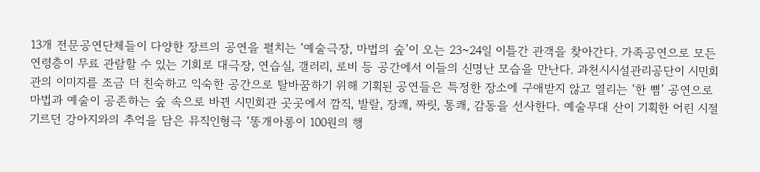13개 전문공연단체들이 다양한 장르의 공연을 펼치는 ‘예술극장, 마법의 숲’이 오는 23~24일 이틀간 관객을 찾아간다. 가족공연으로 모든 연령층이 무료 관람할 수 있는 기회로 대극장, 연습실, 갤러리, 로비 등 공간에서 이들의 신명난 모습을 만난다. 과천시시설관리공단이 시민회관의 이미지를 조금 더 친숙하고 익숙한 공간으로 탈바꿈하기 위해 기획된 공연들은 특정한 장소에 구애받지 않고 열리는 ‘한 뼘’ 공연으로 마법과 예술이 공존하는 숲 속으로 바뀐 시민회관 곳곳에서 깜직, 발랄, 장쾌, 짜릿, 통쾌, 감동을 선사한다. 예술무대 산이 기획한 어린 시절 기르던 강아지와의 추억을 담은 뮤직인형극 ‘똥개아롱이 100원의 행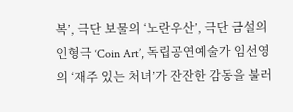복’, 극단 보물의 ‘노란우산’, 극단 금설의 인형극 ‘Coin Art’, 독립공연예술가 임선영의 ‘재주 있는 처녀’가 잔잔한 감동을 불러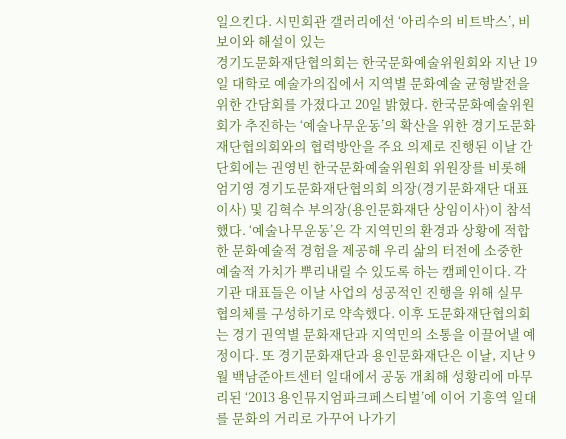일으킨다. 시민회관 갤러리에선 ‘아리수의 비트박스’, 비보이와 해설이 있는
경기도문화재단협의회는 한국문화예술위원회와 지난 19일 대학로 예술가의집에서 지역별 문화예술 균형발전을 위한 간담회를 가졌다고 20일 밝혔다. 한국문화예술위원회가 추진하는 ‘예술나무운동’의 확산을 위한 경기도문화재단협의회와의 협력방안을 주요 의제로 진행된 이날 간단회에는 권영빈 한국문화예술위원회 위원장를 비롯해 엄기영 경기도문화재단협의회 의장(경기문화재단 대표이사) 및 김혁수 부의장(용인문화재단 상임이사)이 참석했다. ‘예술나무운동’은 각 지역민의 환경과 상황에 적합한 문화예술적 경험을 제공해 우리 삶의 터전에 소중한 예술적 가치가 뿌리내릴 수 있도록 하는 캠페인이다. 각 기관 대표들은 이날 사업의 성공적인 진행을 위해 실무 협의체를 구성하기로 약속했다. 이후 도문화재단협의회는 경기 권역별 문화재단과 지역민의 소통을 이끌어낼 예정이다. 또 경기문화재단과 용인문화재단은 이날, 지난 9월 백남준아트센터 일대에서 공동 개최해 성황리에 마무리된 ‘2013 용인뮤지엄파크페스티벌’에 이어 기흥역 일대를 문화의 거리로 가꾸어 나가기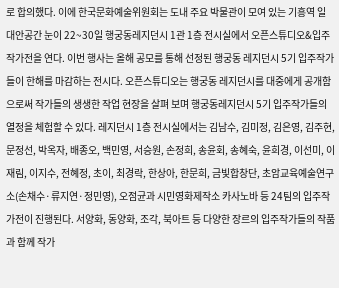로 합의했다. 이에 한국문화예술위원회는 도내 주요 박물관이 모여 있는 기흥역 일
대안공간 눈이 22~30일 행궁동레지던시 1관 1층 전시실에서 오픈스튜디오&입주작가전을 연다. 이번 행사는 올해 공모를 통해 선정된 행궁동 레지던시 5기 입주작가들이 한해를 마감하는 전시다. 오픈스튜디오는 행궁동 레지던시를 대중에게 공개함으로써 작가들의 생생한 작업 현장을 살펴 보며 행궁동레지던시 5기 입주작가들의 열정을 체험할 수 있다. 레지던시 1층 전시실에서는 김남수, 김미정, 김은영, 김주현, 문정선, 박옥자, 배종오, 백민영, 서승원, 손정희, 송윤회, 송혜숙, 윤희경, 이선미, 이재림, 이지수, 전혜정, 초이, 최경락, 한상아, 한문희, 금빛합창단, 초암교육예술연구소(손채수·류지연·정민영), 오점균과 시민영화제작소 카사노바 등 24팀의 입주작가전이 진행된다. 서양화, 동양화, 조각, 북아트 등 다양한 장르의 입주작가들의 작품과 함께 작가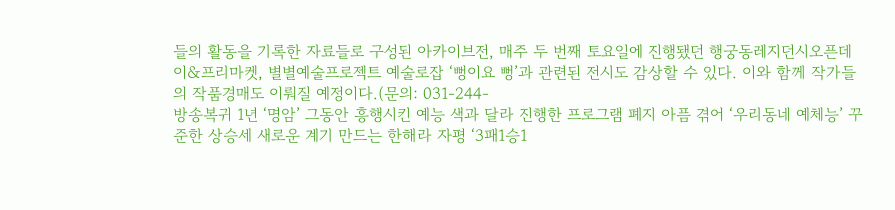들의 활동을 기록한 자료들로 구성된 아카이브전, 매주 두 번째 토요일에 진행됐던 행궁동레지던시오픈데이&프리마켓, 별별예술프로젝트 예술로잡 ‘뻥이요 뻥’과 관련된 전시도 감상할 수 있다. 이와 함께 작가들의 작품경매도 이뤄질 예정이다.(문의: 031-244-
방송복귀 1년 ‘명암’ 그동안 흥행시킨 예능 색과 달라 진행한 프로그램 폐지 아픔 겪어 ‘우리동네 예체능’ 꾸준한 상승세 새로운 계기 만드는 한해라 자평 ‘3패1승1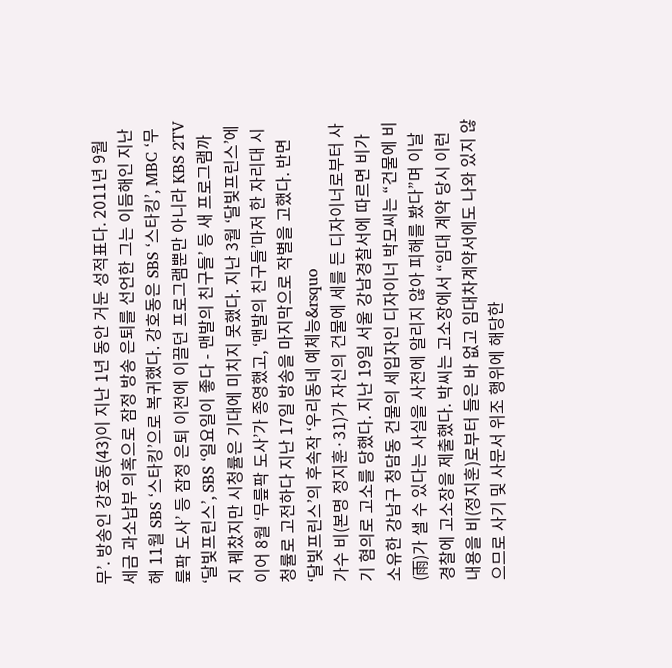무’. 방송인 강호동(43)이 지난 1년 동안 거둔 성적표다. 2011년 9월 세금 과소납부 의혹으로 잠정 방송 은퇴를 선언한 그는 이듬해인 지난해 11월 SBS ‘스타킹’으로 복귀했다. 강호동은 SBS ‘스타킹’, MBC ‘무릎팍 도사’ 등 잠정 은퇴 이전에 이끌던 프로그램뿐만 아니라 KBS 2TV ‘달빛프린스’, SBS ‘일요일이 좋다 - 맨발의 친구들’ 등 새 프로그램까지 꿰찼지만 시청률은 기대에 미치지 못했다. 지난 3월 ‘달빛프린스’에 이어 8월 ‘무릎팍 도사’가 종영했고, ‘맨발의 친구들’마저 한 자리대 시청률로 고전하다 지난 17일 방송을 마지막으로 작별을 고했다. 반면 ‘달빛프린스’의 후속작 ‘우리동네 예체능&rsquo
가수 비(본명 정지훈·31)가 자신의 건물에 세를 든 디자이너로부터 사기 혐의로 고소를 당했다. 지난 19일 서울 강남경찰서에 따르면 비가 소유한 강남구 청담동 건물의 세입자인 디자이너 박모씨는 “건물에 비(雨)가 샐 수 있다는 사실을 사전에 알리지 않아 피해를 봤다”며 이날 경찰에 고소장을 제출했다. 박씨는 고소장에서 “임대 계약 당시 이런 내용을 비(정지훈)로부터 들은 바 없고 임대차계약서에도 나와 있지 않으므로 사기 및 사문서 위조 행위에 해당한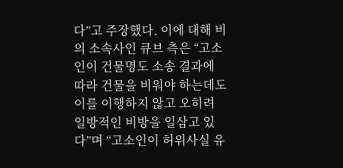다”고 주장했다. 이에 대해 비의 소속사인 큐브 측은 “고소인이 건물명도 소송 결과에 따라 건물을 비워야 하는데도 이를 이행하지 않고 오히려 일방적인 비방을 일삼고 있다”며 “고소인이 허위사실 유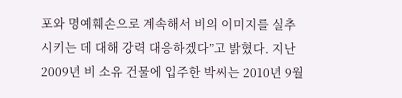포와 명예훼손으로 계속해서 비의 이미지를 실추시키는 데 대해 강력 대응하겠다”고 밝혔다. 지난 2009년 비 소유 건물에 입주한 박씨는 2010년 9월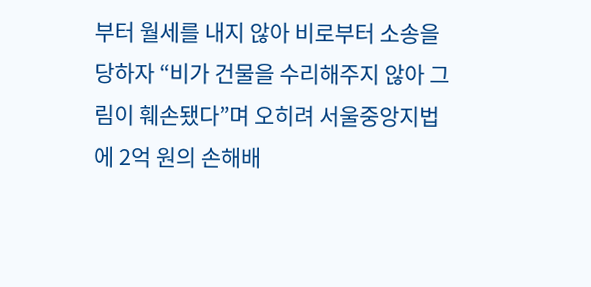부터 월세를 내지 않아 비로부터 소송을 당하자 “비가 건물을 수리해주지 않아 그림이 훼손됐다”며 오히려 서울중앙지법에 2억 원의 손해배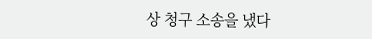상 청구 소송을 냈다